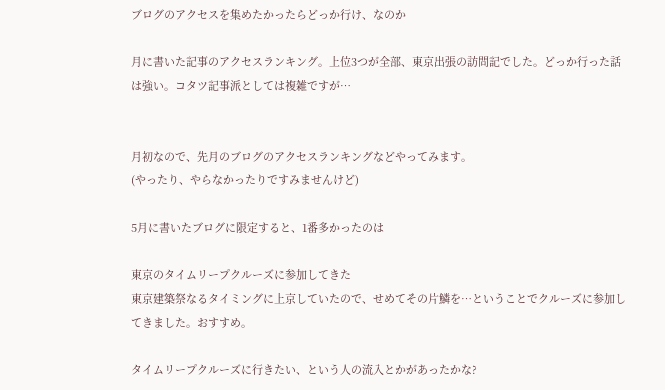ブログのアクセスを集めたかったらどっか行け、なのか

月に書いた記事のアクセスランキング。上位3つが全部、東京出張の訪問記でした。どっか行った話は強い。コタツ記事派としては複雑ですが…


月初なので、先月のブログのアクセスランキングなどやってみます。
(やったり、やらなかったりですみませんけど)

5月に書いたブログに限定すると、1番多かったのは

東京のタイムリープクルーズに参加してきた
東京建築祭なるタイミングに上京していたので、せめてその片鱗を…ということでクルーズに参加してきました。おすすめ。

タイムリープクルーズに行きたい、という人の流入とかがあったかな?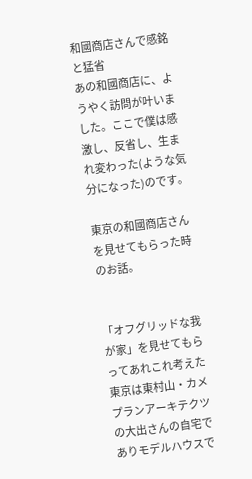和國商店さんで感銘と猛省
あの和國商店に、ようやく訪問が叶いました。ここで僕は感激し、反省し、生まれ変わった(ような気分になった)のです。

東京の和國商店さんを見せてもらった時のお話。


「オフグリッドな我が家」を見せてもらってあれこれ考えた
東京は東村山・カメプランアーキテクツの大出さんの自宅でありモデルハウスで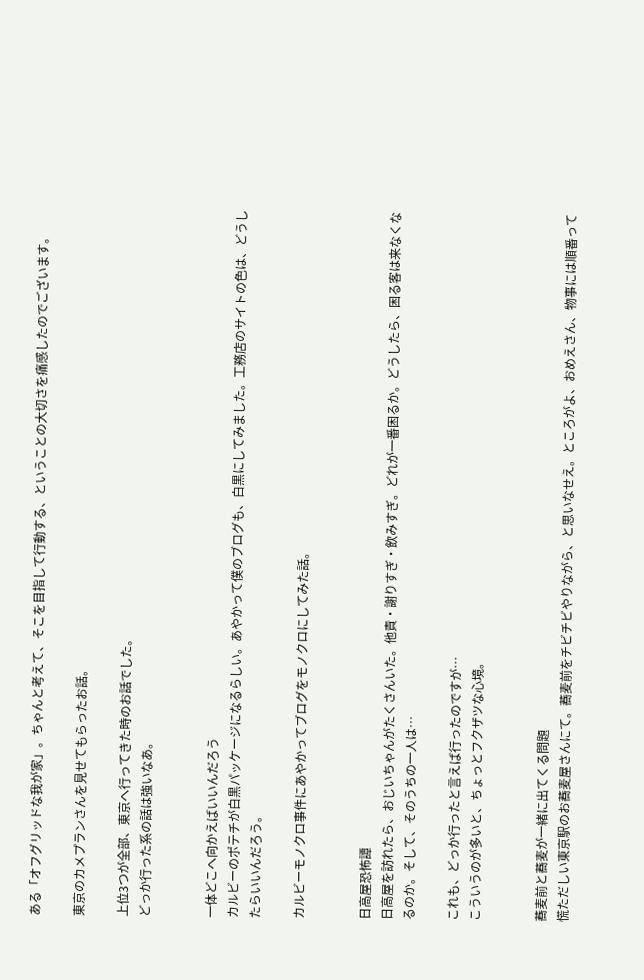ある「オフグリッドな我が家」。ちゃんと考えて、そこを目指して行動する、ということの大切さを痛感したのでございます。

東京のカメプランさんを見せてもらったお話。

上位3つが全部、東京へ行ってきた時のお話でした。
どっか行った系の話は強いなあ。


一体どこへ向かえばいいんだろう
カルビーのポテチが白黒パッケージになるらしい。あやかって僕のブログも、白黒にしてみました。工務店のサイトの色は、どうしたらいいんだろう。

カルビーモノクロ事件にあやかってブログをモノクロにしてみた話。


日高屋恐怖譚
日高屋を訪れたら、おじいちゃんがたくさんいた。他責・謝りすぎ・飲みすぎ。どれが一番困るか。どうしたら、困る客は来なくなるのか。そして、そのうちの一人は…

これも、どっか行ったと言えば行ったのですが…
こういうのが多いと、ちょっとフクザツな心境。


蕎麦前と蕎麦が一緒に出てくる問題
慌ただしい東京駅のお蕎麦屋さんにて。蕎麦前をチビチビやりながら、と思いなせえ。ところがよ、おめえさん、物事には順番って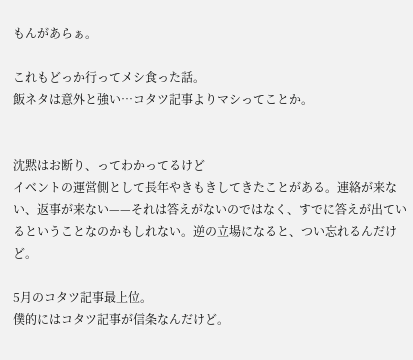もんがあらぁ。

これもどっか行ってメシ食った話。
飯ネタは意外と強い…コタツ記事よりマシってことか。


沈黙はお断り、ってわかってるけど
イベントの運営側として長年やきもきしてきたことがある。連絡が来ない、返事が来ない——それは答えがないのではなく、すでに答えが出ているということなのかもしれない。逆の立場になると、つい忘れるんだけど。

5月のコタツ記事最上位。
僕的にはコタツ記事が信条なんだけど。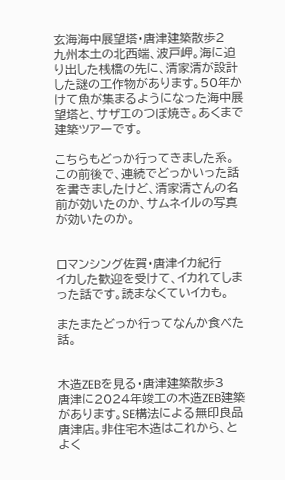玄海海中展望塔・唐津建築散歩2
九州本土の北西端、波戸岬。海に迫り出した桟橋の先に、清家清が設計した謎の工作物があります。50年かけて魚が集まるようになった海中展望塔と、サザエのつぼ焼き。あくまで建築ツアーです。

こちらもどっか行ってきました系。
この前後で、連続でどっかいった話を書きましたけど、清家清さんの名前が効いたのか、サムネイルの写真が効いたのか。


ロマンシング佐賀・唐津イカ紀行
イカした歓迎を受けて、イカれてしまった話です。読まなくていイカも。

またまたどっか行ってなんか食べた話。


木造ZEBを見る・唐津建築散歩3
唐津に2024年竣工の木造ZEB建築があります。SE構法による無印良品唐津店。非住宅木造はこれから、とよく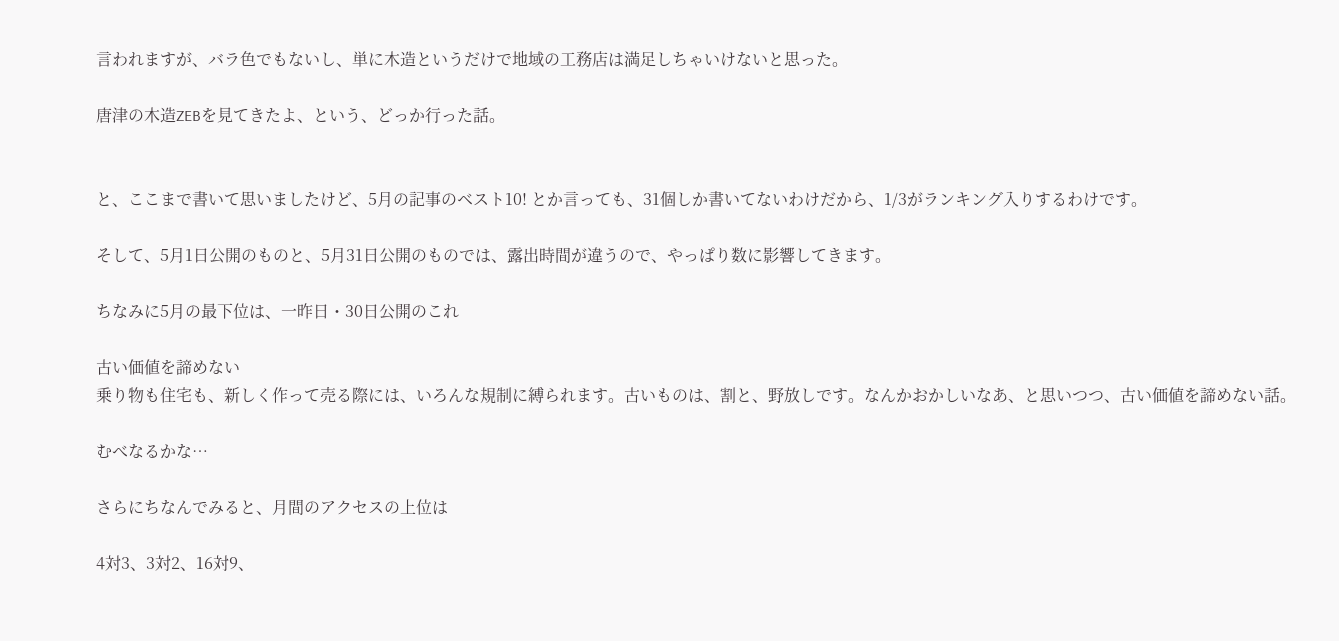言われますが、バラ色でもないし、単に木造というだけで地域の工務店は満足しちゃいけないと思った。

唐津の木造ZEBを見てきたよ、という、どっか行った話。


と、ここまで書いて思いましたけど、5月の記事のベスト10! とか言っても、31個しか書いてないわけだから、1/3がランキング入りするわけです。

そして、5月1日公開のものと、5月31日公開のものでは、露出時間が違うので、やっぱり数に影響してきます。

ちなみに5月の最下位は、一昨日・30日公開のこれ

古い価値を諦めない
乗り物も住宅も、新しく作って売る際には、いろんな規制に縛られます。古いものは、割と、野放しです。なんかおかしいなあ、と思いつつ、古い価値を諦めない話。

むべなるかな…

さらにちなんでみると、月間のアクセスの上位は

4対3、3対2、16対9、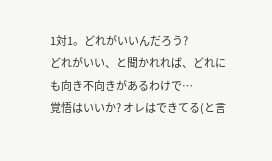1対1。どれがいいんだろう?
どれがいい、と聞かれれば、どれにも向き不向きがあるわけで…
覚悟はいいか? オレはできてる(と言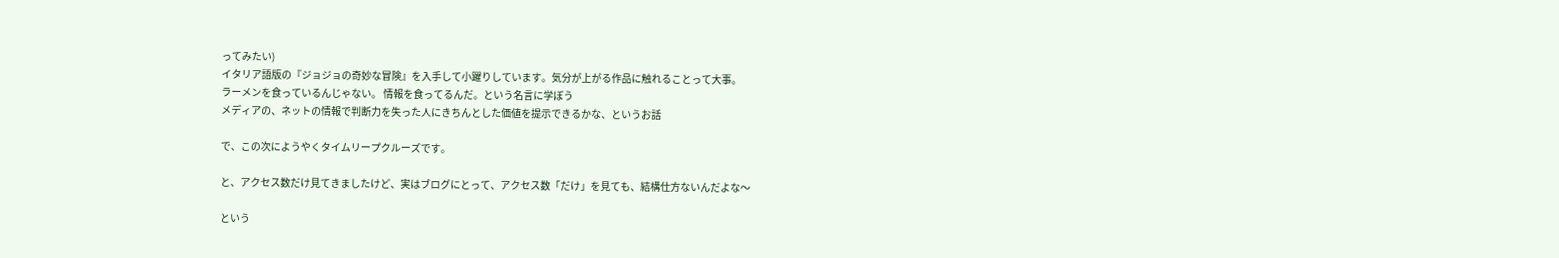ってみたい)
イタリア語版の『ジョジョの奇妙な冒険』を入手して小躍りしています。気分が上がる作品に触れることって大事。
ラーメンを食っているんじゃない。 情報を食ってるんだ。という名言に学ぼう
メディアの、ネットの情報で判断力を失った人にきちんとした価値を提示できるかな、というお話

で、この次にようやくタイムリープクルーズです。

と、アクセス数だけ見てきましたけど、実はブログにとって、アクセス数「だけ」を見ても、結構仕方ないんだよな〜

という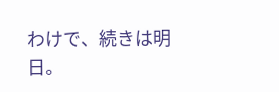わけで、続きは明日。